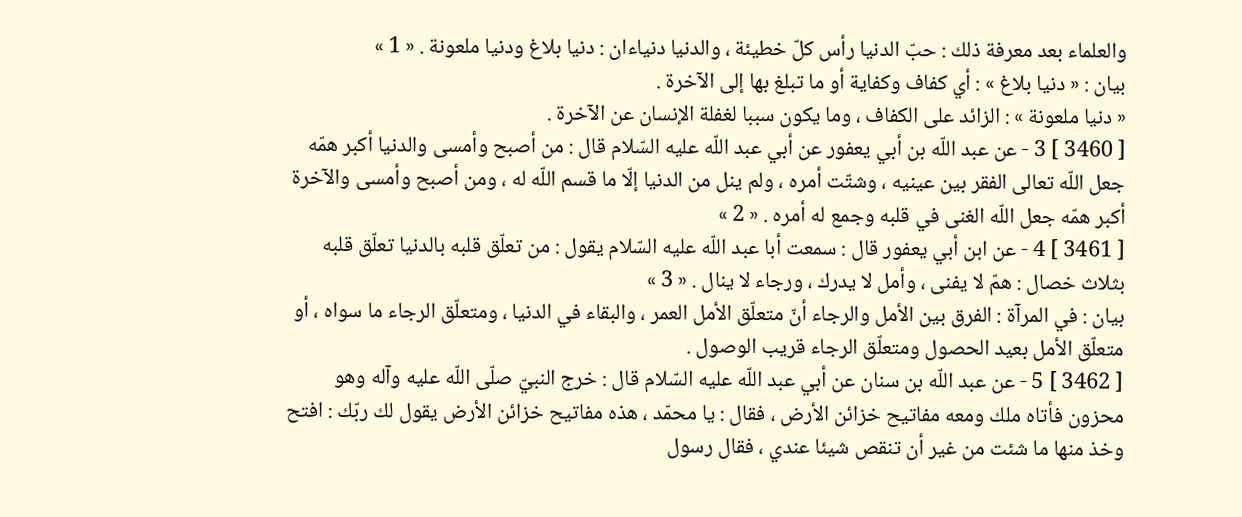والعلماء بعد معرفة ذلك : حبّ الدنيا رأس كلّ خطيئة ، والدنيا دنياءان : دنيا بلاغ ودنيا ملعونة . « 1 »
بيان : « دنيا بلاغ » : أي كفاف وكفاية أو ما تبلغ بها إلى الآخرة .
« دنيا ملعونة » : الزائد على الكفاف ، وما يكون سببا لغفلة الإنسان عن الآخرة .
[ 3460 ] 3 - عن عبد اللّه بن أبي يعفور عن أبي عبد اللّه عليه السّلام قال : من أصبح وأمسى والدنيا أكبر همّه جعل اللّه تعالى الفقر بين عينيه ، وشتّت أمره ، ولم ينل من الدنيا إلّا ما قسم اللّه له ، ومن أصبح وأمسى والآخرة أكبر همّه جعل اللّه الغنى في قلبه وجمع له أمره . « 2 »
[ 3461 ] 4 - عن ابن أبي يعفور قال : سمعت أبا عبد اللّه عليه السّلام يقول : من تعلّق قلبه بالدنيا تعلّق قلبه بثلاث خصال : همّ لا يفنى ، وأمل لا يدرك ، ورجاء لا ينال . « 3 »
بيان : في المرآة : الفرق بين الأمل والرجاء أنّ متعلّق الأمل العمر ، والبقاء في الدنيا ، ومتعلّق الرجاء ما سواه ، أو متعلّق الأمل بعيد الحصول ومتعلّق الرجاء قريب الوصول .
[ 3462 ] 5 - عن عبد اللّه بن سنان عن أبي عبد اللّه عليه السّلام قال : خرج النبيّ صلّى اللّه عليه وآله وهو محزون فأتاه ملك ومعه مفاتيح خزائن الأرض ، فقال : يا محمّد ، هذه مفاتيح خزائن الأرض يقول لك ربّك : افتح وخذ منها ما شئت من غير أن تنقص شيئا عندي ، فقال رسول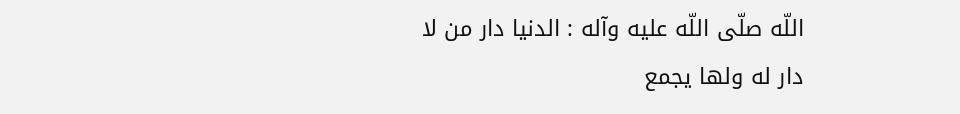اللّه صلّى اللّه عليه وآله : الدنيا دار من لا دار له ولها يجمع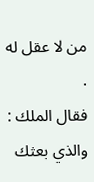من لا عقل له .
فقال الملك : والذي بعثك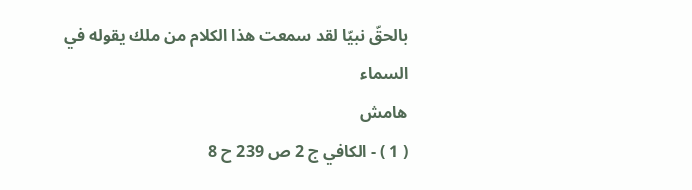بالحقّ نبيّا لقد سمعت هذا الكلام من ملك يقوله في السماء
هامش
( 1 ) - الكافي ج 2 ص 239 ح 8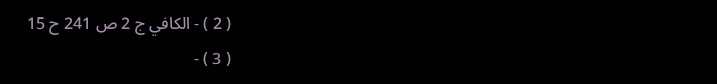( 2 ) - الكافي ج 2 ص 241 ح 15
( 3 ) -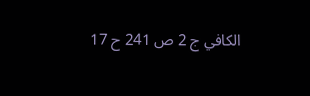الكافي ج 2 ص 241 ح 17